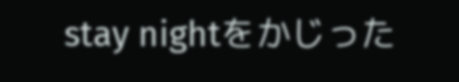stay nightをかじった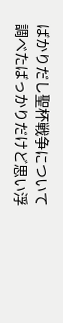ばかりだし聖杯戦争について調べたばっかりだけど思い浮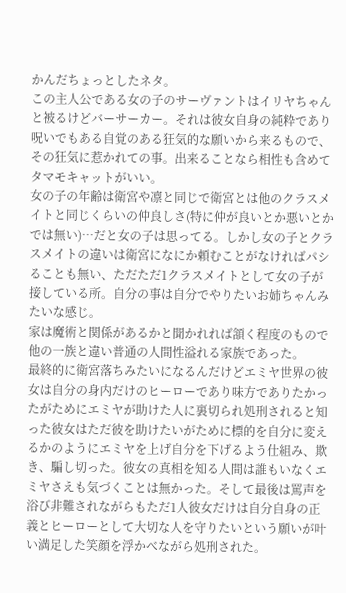かんだちょっとしたネタ。
この主人公である女の子のサーヴァントはイリヤちゃんと被るけどバーサーカー。それは彼女自身の純粋であり呪いでもある自覚のある狂気的な願いから来るもので、その狂気に惹かれての事。出来ることなら相性も含めてタマモキャットがいい。
女の子の年齢は衛宮や凛と同じで衛宮とは他のクラスメイトと同じくらいの仲良しさ(特に仲が良いとか悪いとかでは無い)…だと女の子は思ってる。しかし女の子とクラスメイトの違いは衛宮になにか頼むことがなければパシることも無い、ただただ1クラスメイトとして女の子が接している所。自分の事は自分でやりたいお姉ちゃんみたいな感じ。
家は魔術と関係があるかと聞かれれば頷く程度のもので他の一族と違い普通の人間性溢れる家族であった。
最終的に衛宮落ちみたいになるんだけどエミヤ世界の彼女は自分の身内だけのヒーローであり味方でありたかったがためにエミヤが助けた人に裏切られ処刑されると知った彼女はただ彼を助けたいがために標的を自分に変えるかのようにエミヤを上げ自分を下げるよう仕組み、欺き、騙し切った。彼女の真相を知る人間は誰もいなくエミヤさえも気づくことは無かった。そして最後は罵声を浴び非難されながらもただ1人彼女だけは自分自身の正義とヒーローとして大切な人を守りたいという願いが叶い満足した笑顔を浮かべながら処刑された。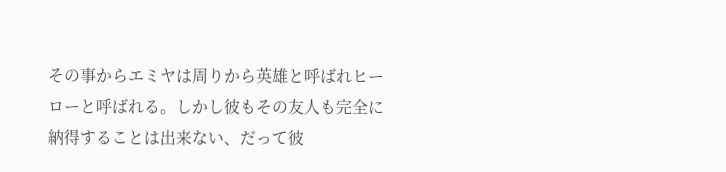その事からエミヤは周りから英雄と呼ばれヒーローと呼ばれる。しかし彼もその友人も完全に納得することは出来ない、だって彼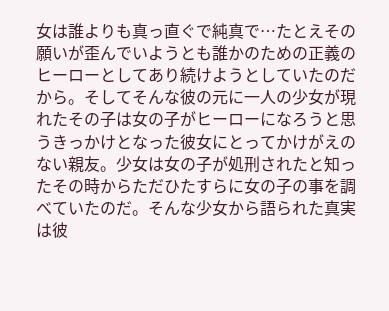女は誰よりも真っ直ぐで純真で…たとえその願いが歪んでいようとも誰かのための正義のヒーローとしてあり続けようとしていたのだから。そしてそんな彼の元に一人の少女が現れたその子は女の子がヒーローになろうと思うきっかけとなった彼女にとってかけがえのない親友。少女は女の子が処刑されたと知ったその時からただひたすらに女の子の事を調べていたのだ。そんな少女から語られた真実は彼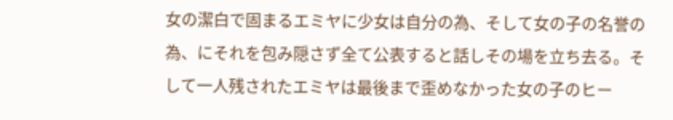女の潔白で固まるエミヤに少女は自分の為、そして女の子の名誉の為、にそれを包み隠さず全て公表すると話しその場を立ち去る。そして一人残されたエミヤは最後まで歪めなかった女の子のヒー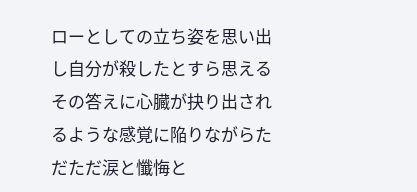ローとしての立ち姿を思い出し自分が殺したとすら思えるその答えに心臓が抉り出されるような感覚に陥りながらただただ涙と懺悔と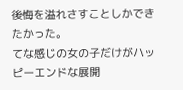後悔を溢れさすことしかできたかった。
てな感じの女の子だけがハッピーエンドな展開